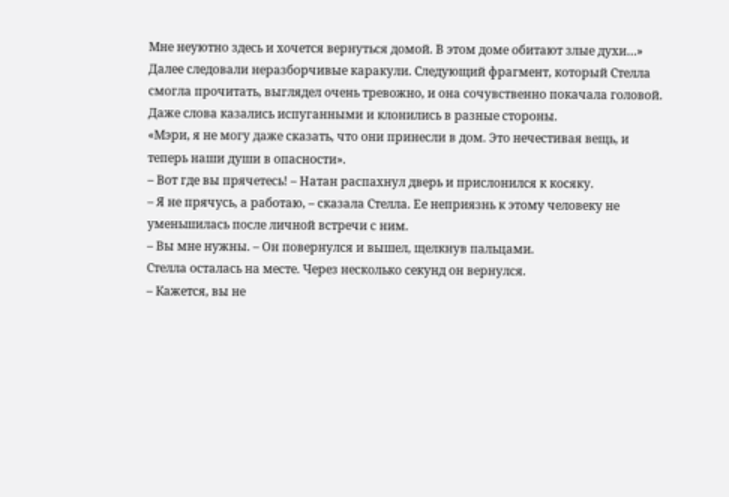Мне неуютно здесь и хочется вернуться домой. В этом доме обитают злые духи…»
Далее следовали неразборчивые каракули. Следующий фрагмент, который Стелла смогла прочитать, выглядел очень тревожно, и она сочувственно покачала головой. Даже слова казались испуганными и клонились в разные стороны.
«Мэри, я не могу даже сказать, что они принесли в дом. Это нечестивая вещь, и теперь наши души в опасности».
– Вот где вы прячетесь! – Натан распахнул дверь и прислонился к косяку.
– Я не прячусь, а работаю, – сказала Стелла. Ее неприязнь к этому человеку не уменьшилась после личной встречи с ним.
– Вы мне нужны. – Он повернулся и вышел, щелкнув пальцами.
Стелла осталась на месте. Через несколько секунд он вернулся.
– Кажется, вы не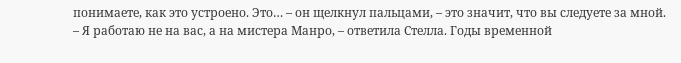понимаете, как это устроено. Это… – он щелкнул пальцами, – это значит, что вы следуете за мной.
– Я работаю не на вас, а на мистера Манро, – ответила Стелла. Годы временной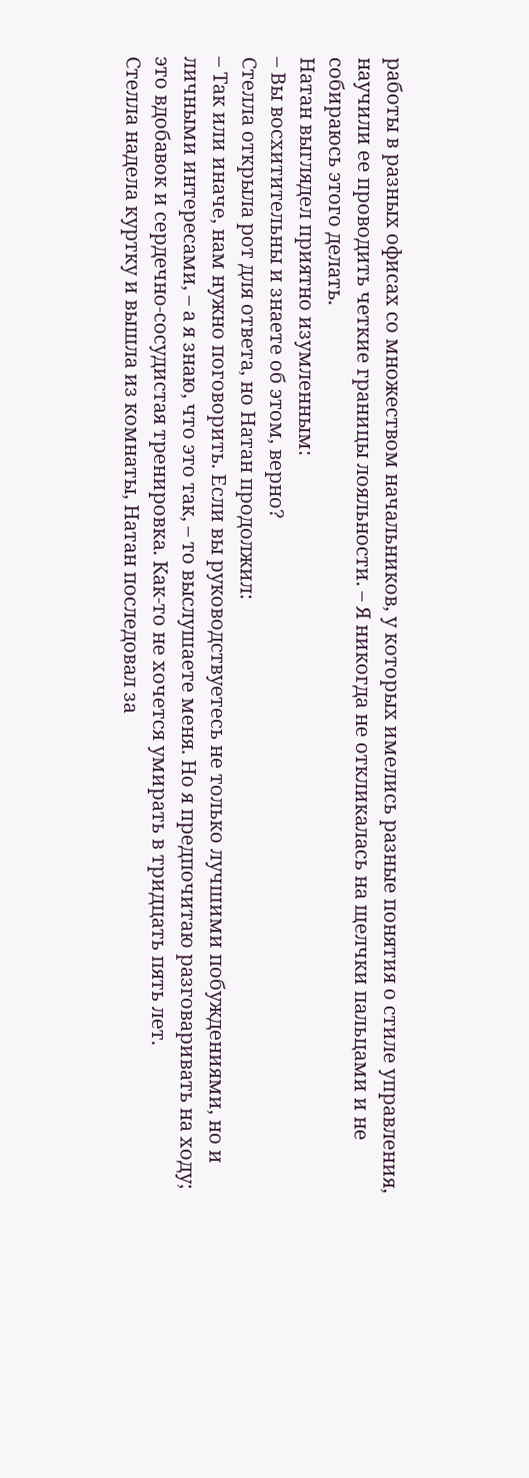работы в разных офисах со множеством начальников, у которых имелись разные понятия о стиле управления, научили ее проводить четкие границы лояльности. – Я никогда не откликалась на щелчки пальцами и не собираюсь этого делать.
Натан выглядел приятно изумленным:
– Вы восхитительны и знаете об этом, верно?
Стелла открыла рот для ответа, но Натан продолжил:
– Так или иначе, нам нужно поговорить. Если вы руководствуетесь не только лучшими побуждениями, но и личными интересами, – а я знаю, что это так, – то выслушаете меня. Но я предпочитаю разговаривать на ходу; это вдобавок и сердечно-сосудистая тренировка. Как-то не хочется умирать в тридцать пять лет.
Стелла надела куртку и вышла из комнаты, Натан последовал за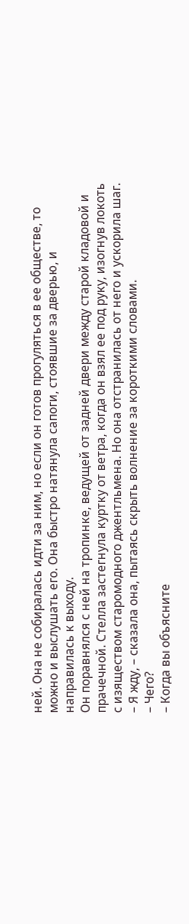ней. Она не собиралась идти за ним, но если он готов прогуляться в ее обществе, то можно и выслушать его. Она быстро натянула сапоги, стоявшие за дверью, и направилась к выходу.
Он поравнялся с ней на тропинке, ведущей от задней двери между старой кладовой и прачечной. Стелла застегнула куртку от ветра, когда он взял ее под руку, изогнув локоть с изяществом старомодного джентльмена. Но она отстранилась от него и ускорила шаг.
– Я жду, – сказала она, пытаясь скрыть волнение за короткими словами.
– Чего?
– Когда вы объясните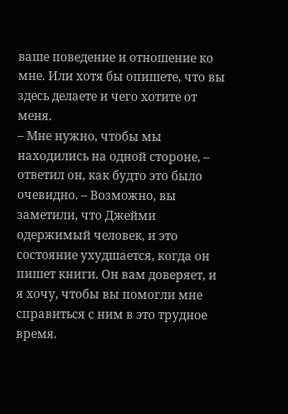ваше поведение и отношение ко мне. Или хотя бы опишете, что вы здесь делаете и чего хотите от меня.
– Мне нужно, чтобы мы находились на одной стороне, – ответил он, как будто это было очевидно. – Возможно, вы заметили, что Джейми одержимый человек, и это состояние ухудшается, когда он пишет книги. Он вам доверяет, и я хочу, чтобы вы помогли мне справиться с ним в это трудное время.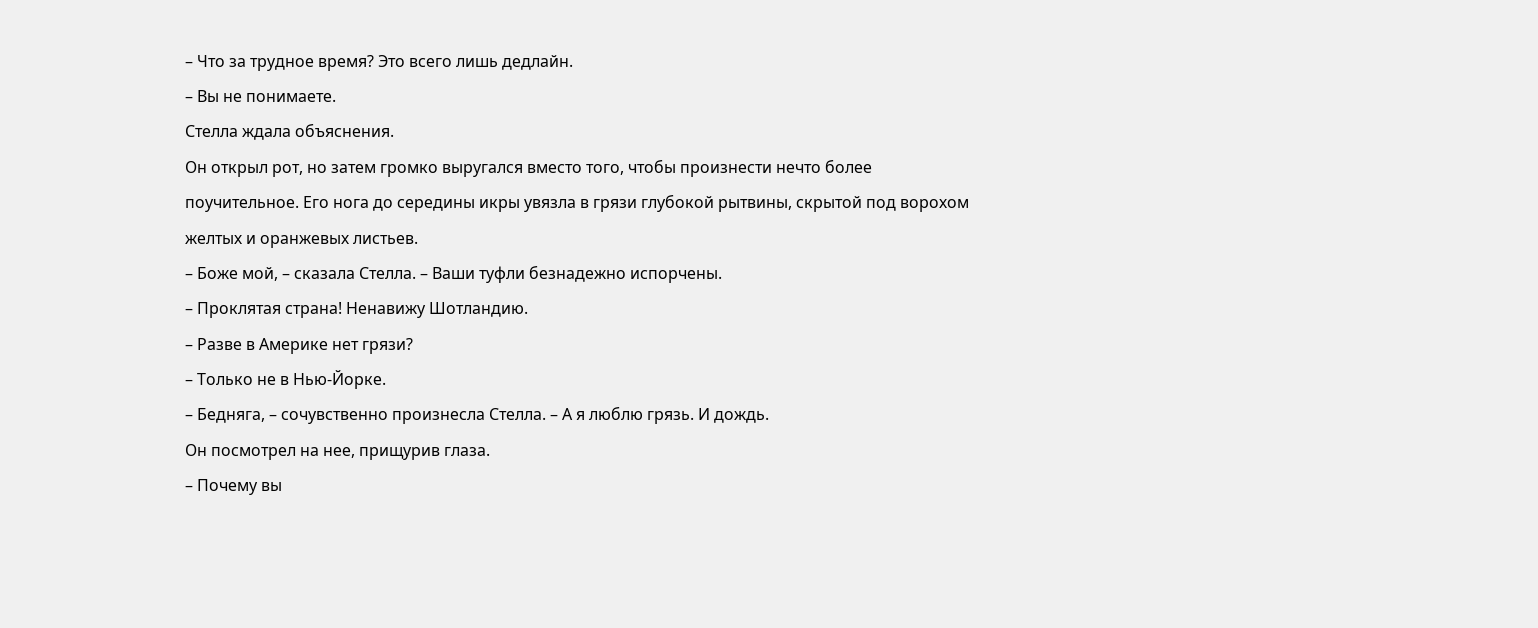– Что за трудное время? Это всего лишь дедлайн.
– Вы не понимаете.
Стелла ждала объяснения.
Он открыл рот, но затем громко выругался вместо того, чтобы произнести нечто более поучительное. Его нога до середины икры увязла в грязи глубокой рытвины, скрытой под ворохом желтых и оранжевых листьев.
– Боже мой, – сказала Стелла. – Ваши туфли безнадежно испорчены.
– Проклятая страна! Ненавижу Шотландию.
– Разве в Америке нет грязи?
– Только не в Нью-Йорке.
– Бедняга, – сочувственно произнесла Стелла. – А я люблю грязь. И дождь.
Он посмотрел на нее, прищурив глаза.
– Почему вы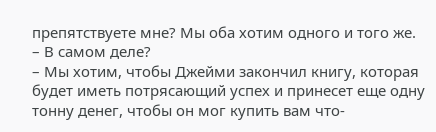препятствуете мне? Мы оба хотим одного и того же.
– В самом деле?
– Мы хотим, чтобы Джейми закончил книгу, которая будет иметь потрясающий успех и принесет еще одну тонну денег, чтобы он мог купить вам что-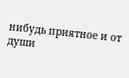нибудь приятное и от души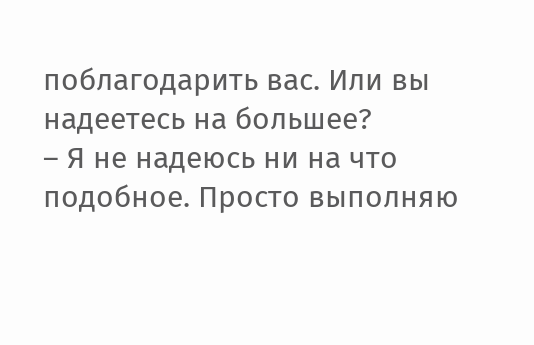поблагодарить вас. Или вы надеетесь на большее?
– Я не надеюсь ни на что подобное. Просто выполняю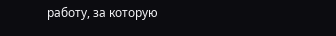работу, за которую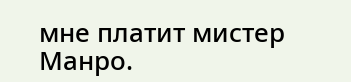мне платит мистер Манро.